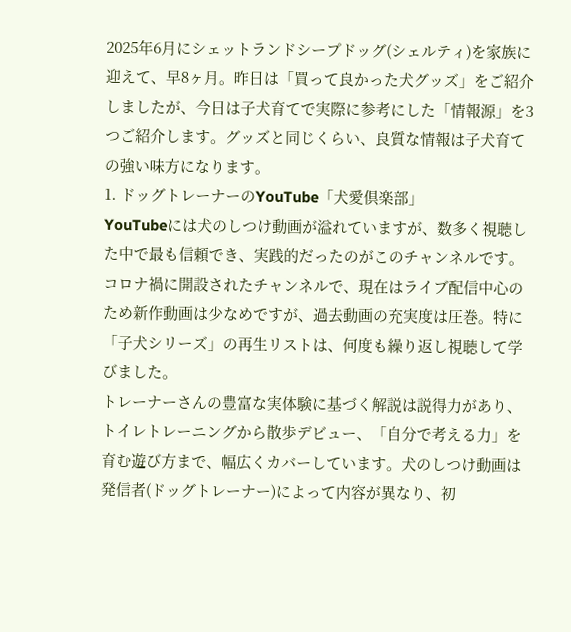2025年6月にシェットランドシープドッグ(シェルティ)を家族に迎えて、早8ヶ月。昨日は「買って良かった犬グッズ」をご紹介しましたが、今日は子犬育てで実際に参考にした「情報源」を3つご紹介します。グッズと同じくらい、良質な情報は子犬育ての強い味方になります。
1. ドッグトレーナーのYouTube「犬愛倶楽部」
YouTubeには犬のしつけ動画が溢れていますが、数多く視聴した中で最も信頼でき、実践的だったのがこのチャンネルです。コロナ禍に開設されたチャンネルで、現在はライブ配信中心のため新作動画は少なめですが、過去動画の充実度は圧巻。特に「子犬シリーズ」の再生リストは、何度も繰り返し視聴して学びました。
トレーナーさんの豊富な実体験に基づく解説は説得力があり、トイレトレーニングから散歩デビュー、「自分で考える力」を育む遊び方まで、幅広くカバーしています。犬のしつけ動画は発信者(ドッグトレーナー)によって内容が異なり、初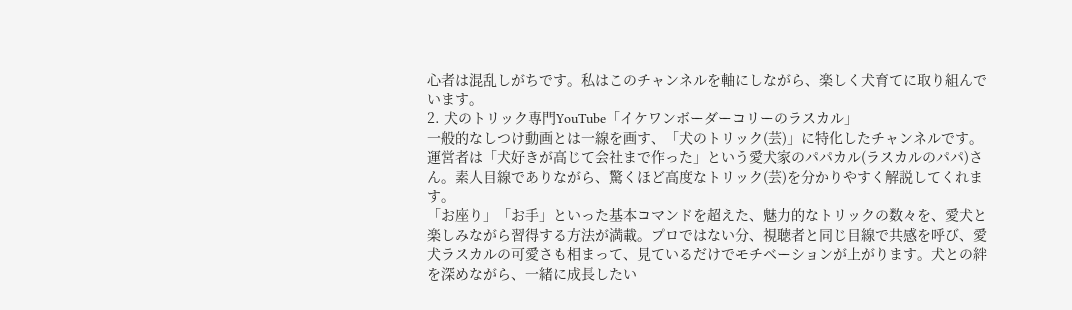心者は混乱しがちです。私はこのチャンネルを軸にしながら、楽しく犬育てに取り組んでいます。
2. 犬のトリック専門YouTube「イケワンボーダーコリーのラスカル」
一般的なしつけ動画とは一線を画す、「犬のトリック(芸)」に特化したチャンネルです。運営者は「犬好きが高じて会社まで作った」という愛犬家のパパカル(ラスカルのパパ)さん。素人目線でありながら、驚くほど高度なトリック(芸)を分かりやすく解説してくれます。
「お座り」「お手」といった基本コマンドを超えた、魅力的なトリックの数々を、愛犬と楽しみながら習得する方法が満載。プロではない分、視聴者と同じ目線で共感を呼び、愛犬ラスカルの可愛さも相まって、見ているだけでモチベーションが上がります。犬との絆を深めながら、一緒に成長したい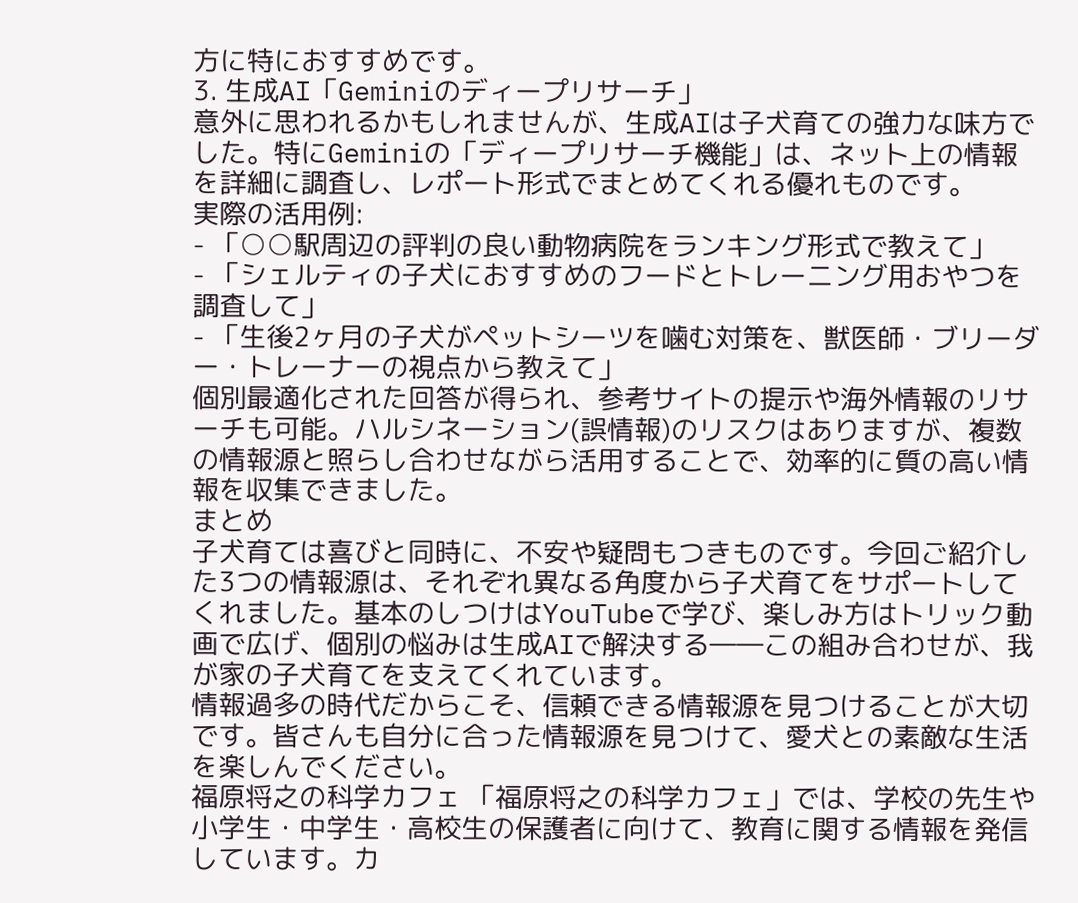方に特におすすめです。
3. 生成AI「Geminiのディープリサーチ」
意外に思われるかもしれませんが、生成AIは子犬育ての強力な味方でした。特にGeminiの「ディープリサーチ機能」は、ネット上の情報を詳細に調査し、レポート形式でまとめてくれる優れものです。
実際の活用例:
- 「○○駅周辺の評判の良い動物病院をランキング形式で教えて」
- 「シェルティの子犬におすすめのフードとトレーニング用おやつを調査して」
- 「生後2ヶ月の子犬がペットシーツを噛む対策を、獣医師・ブリーダー・トレーナーの視点から教えて」
個別最適化された回答が得られ、参考サイトの提示や海外情報のリサーチも可能。ハルシネーション(誤情報)のリスクはありますが、複数の情報源と照らし合わせながら活用することで、効率的に質の高い情報を収集できました。
まとめ
子犬育ては喜びと同時に、不安や疑問もつきものです。今回ご紹介した3つの情報源は、それぞれ異なる角度から子犬育てをサポートしてくれました。基本のしつけはYouTubeで学び、楽しみ方はトリック動画で広げ、個別の悩みは生成AIで解決する――この組み合わせが、我が家の子犬育てを支えてくれています。
情報過多の時代だからこそ、信頼できる情報源を見つけることが大切です。皆さんも自分に合った情報源を見つけて、愛犬との素敵な生活を楽しんでください。
福原将之の科学カフェ 「福原将之の科学カフェ」では、学校の先生や小学生・中学生・高校生の保護者に向けて、教育に関する情報を発信しています。カ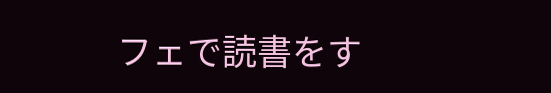フェで読書をす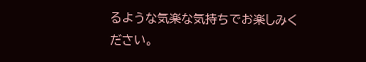るような気楽な気持ちでお楽しみください。